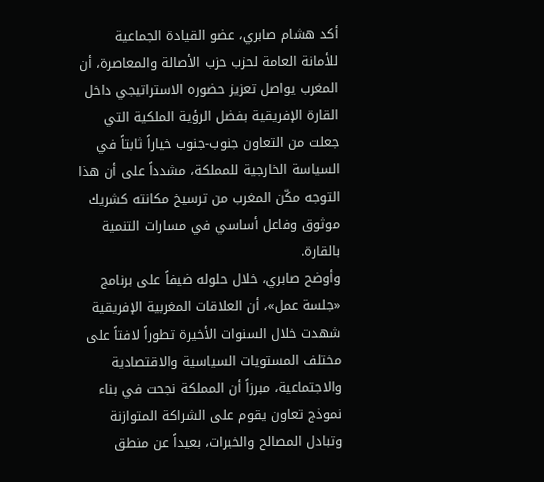أكد هشام صابري، عضو القيادة الجماعية للأمانة العامة لحزب حزب الأصالة والمعاصرة، أن المغرب يواصل تعزيز حضوره الاستراتيجي داخل القارة الإفريقية بفضل الرؤية الملكية التي جعلت من التعاون جنوب-جنوب خياراً ثابتاً في السياسة الخارجية للمملكة، مشدداً على أن هذا التوجه مكّن المغرب من ترسيخ مكانته كشريك موثوق وفاعل أساسي في مسارات التنمية بالقارة.
وأوضح صابري، خلال حلوله ضيفاً على برنامج «جلسة عمل»، أن العلاقات المغربية الإفريقية شهدت خلال السنوات الأخيرة تطوراً لافتاً على مختلف المستويات السياسية والاقتصادية والاجتماعية، مبرزاً أن المملكة نجحت في بناء نموذج تعاون يقوم على الشراكة المتوازنة وتبادل المصالح والخبرات، بعيداً عن منطق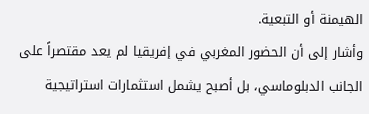الهيمنة أو التبعية.
وأشار إلى أن الحضور المغربي في إفريقيا لم يعد مقتصراً على الجانب الدبلوماسي، بل أصبح يشمل استثمارات استراتيجية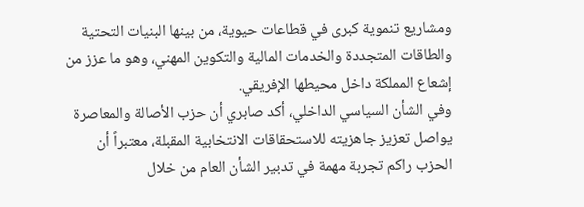ومشاريع تنموية كبرى في قطاعات حيوية، من بينها البنيات التحتية والطاقات المتجددة والخدمات المالية والتكوين المهني، وهو ما عزز من إشعاع المملكة داخل محيطها الإفريقي.
وفي الشأن السياسي الداخلي، أكد صابري أن حزب الأصالة والمعاصرة يواصل تعزيز جاهزيته للاستحقاقات الانتخابية المقبلة، معتبراً أن الحزب راكم تجربة مهمة في تدبير الشأن العام من خلال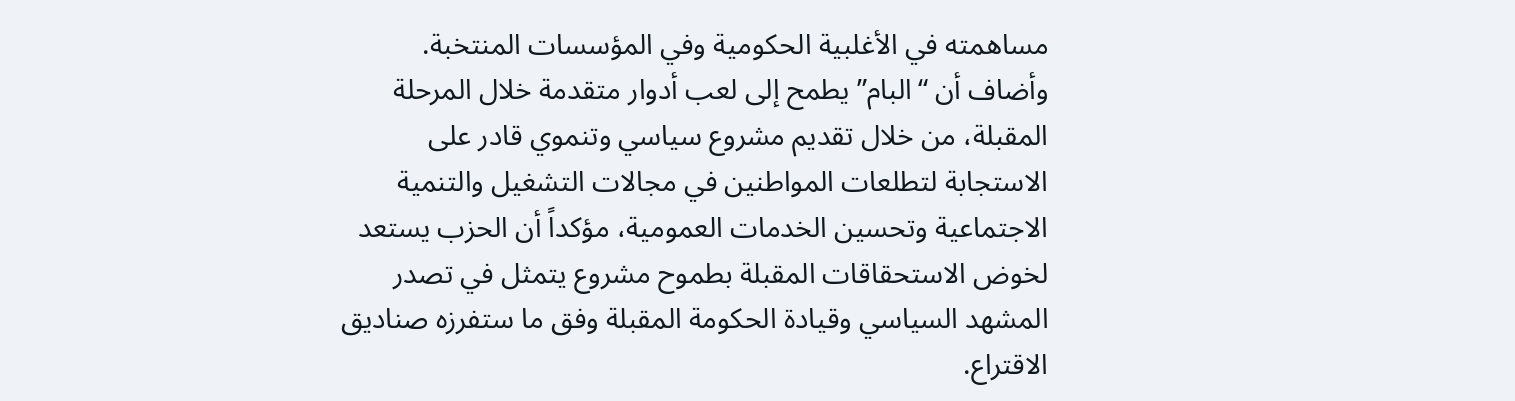مساهمته في الأغلبية الحكومية وفي المؤسسات المنتخبة.
وأضاف أن “البام” يطمح إلى لعب أدوار متقدمة خلال المرحلة المقبلة، من خلال تقديم مشروع سياسي وتنموي قادر على الاستجابة لتطلعات المواطنين في مجالات التشغيل والتنمية الاجتماعية وتحسين الخدمات العمومية، مؤكداً أن الحزب يستعد لخوض الاستحقاقات المقبلة بطموح مشروع يتمثل في تصدر المشهد السياسي وقيادة الحكومة المقبلة وفق ما ستفرزه صناديق الاقتراع.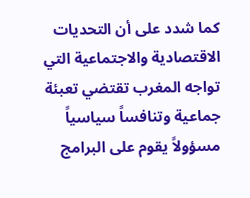كما شدد على أن التحديات الاقتصادية والاجتماعية التي تواجه المغرب تقتضي تعبئة جماعية وتنافساً سياسياً مسؤولاً يقوم على البرامج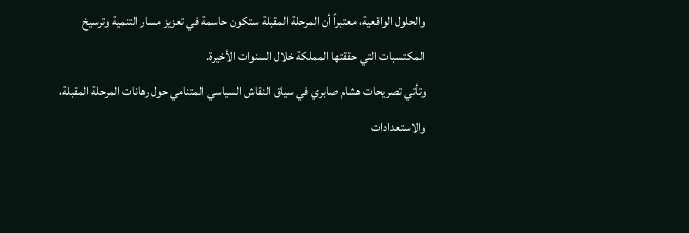والحلول الواقعية، معتبراً أن المرحلة المقبلة ستكون حاسمة في تعزيز مسار التنمية وترسيخ المكتسبات التي حققتها المملكة خلال السنوات الأخيرة.
وتأتي تصريحات هشام صابري في سياق النقاش السياسي المتنامي حول رهانات المرحلة المقبلة، والاستعدادات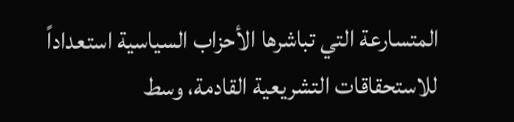المتسارعة التي تباشرها الأحزاب السياسية استعداداً للاستحقاقات التشريعية القادمة، وسط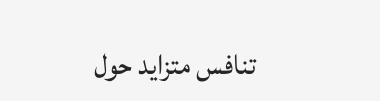تنافس متزايد حول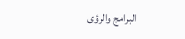البرامج والرؤى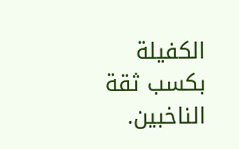الكفيلة بكسب ثقة الناخبين.